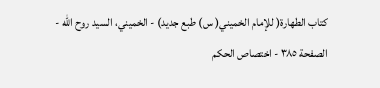كتاب الطهارة( للإمام الخميني( س) طبع جديد) - الخميني، السيد روح الله - الصفحة ٣٨٥ - اختصاص الحكم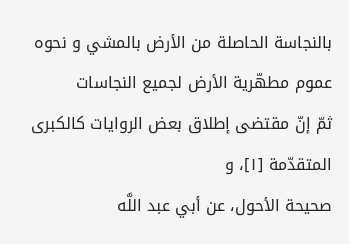بالنجاسة الحاصلة من الأرض بالمشي و نحوه
عموم مطهّرية الأرض لجميع النجاسات
ثمّ إنّ مقتضى إطلاق بعض الروايات كالكبرى المتقدّمة [١]، و
صحيحة الأحول، عن أبي عبد اللَّه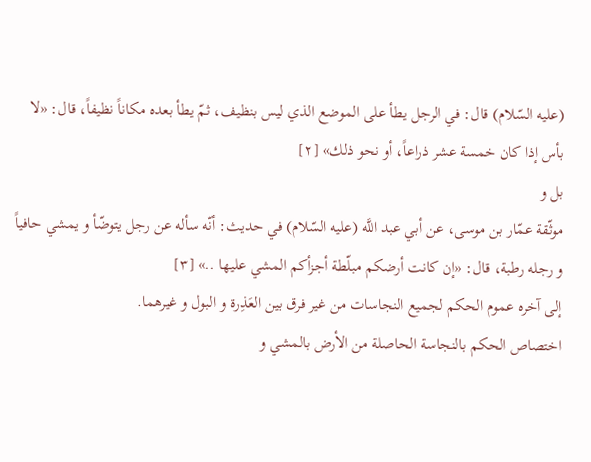(عليه السّلام) قال: في الرجل يطأ على الموضع الذي ليس بنظيف، ثمّ يطأ بعده مكاناً نظيفاً، قال: «لا بأس إذا كان خمسة عشر ذراعاً، أو نحو ذلك» [٢]
بل و
موثّقة عمّار بن موسى، عن أبي عبد اللَّه (عليه السّلام) في حديث: أنّه سأله عن رجل يتوضّأ و يمشي حافياً و رجله رطبة، قال: «إن كانت أرضكم مبلّطة أجزأكم المشي عليها ..» [٣]
إلى آخره عموم الحكم لجميع النجاسات من غير فرق بين العَذِرة و البول و غيرهما.
اختصاص الحكم بالنجاسة الحاصلة من الأرض بالمشي و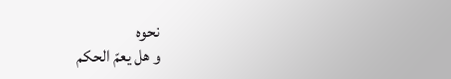نحوه
و هل يعمّ الحكم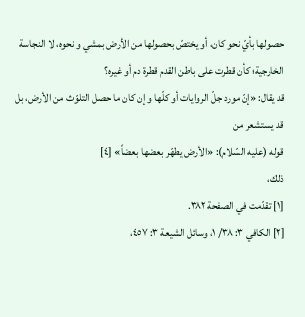حصولها بأيّ نحو كان، أو يختصّ بحصولها من الأرض بمشي و نحوه، لا النجاسة الخارجية؛ كأن قطرت على باطن القدم قطرة دم أو غيره؟
قد يقال: «إنّ مورد جلّ الروايات أو كلّها و إن كان ما حصل التلوّث من الأرض، بل قد يستشعر من
قوله (عليه السّلام): «الأرض يطهّر بعضها بعضاً» [٤]
ذلك،
[١] تقدّمت في الصفحة ٣٨٢.
[٢] الكافي ٣: ٣٨/ ١، وسائل الشيعة ٣: ٤٥٧،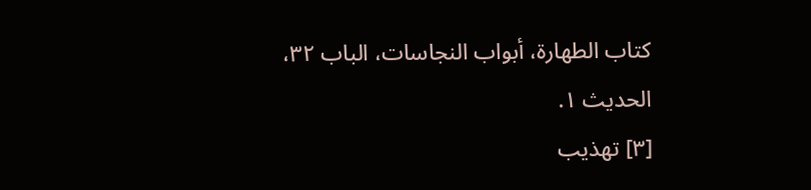كتاب الطهارة، أبواب النجاسات، الباب ٣٢، الحديث ١.
[٣] تهذيب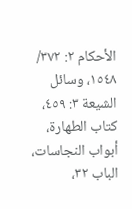الأحكام ٢: ٣٧٢/ ١٥٤٨، وسائل الشيعة ٣: ٤٥٩، كتاب الطهارة، أبواب النجاسات، الباب ٣٢،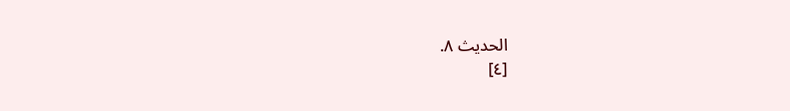الحديث ٨.
[٤]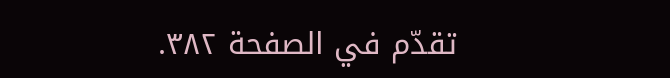تقدّم في الصفحة ٣٨٢.